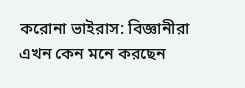করোনা ভাইরাস: বিজ্ঞানীরা এখন কেন মনে করছেন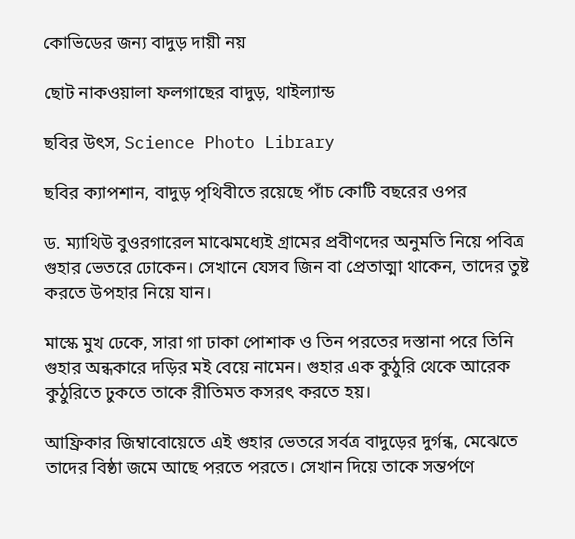কোভিডের জন্য বাদুড় দায়ী নয়

ছোট নাকওয়ালা ফলগাছের বাদুড়, থাইল্যান্ড

ছবির উৎস, Science Photo Library

ছবির ক্যাপশান, বাদুড় পৃথিবীতে রয়েছে পাঁচ কোটি বছরের ওপর

ড. ম্যাথিউ বুওরগারেল মাঝেমধ্যেই গ্রামের প্রবীণদের অনুমতি নিয়ে পবিত্র গুহার ভেতরে ঢোকেন। সেখানে যেসব জিন বা প্রেতাত্মা থাকেন, তাদের তুষ্ট করতে উপহার নিয়ে যান।

মাস্কে মুখ ঢেকে, সারা গা ঢাকা পোশাক ও তিন পরতের দস্তানা পরে তিনি গুহার অন্ধকারে দড়ির মই বেয়ে নামেন। গুহার এক কুঠুরি থেকে আরেক কুঠুরিতে ঢুকতে তাকে রীতিমত কসরৎ করতে হয়।

আফ্রিকার জিম্বাবোয়েতে এই গুহার ভেতরে সর্বত্র বাদুড়ের দুর্গন্ধ, মেঝেতে তাদের বিষ্ঠা জমে আছে পরতে পরতে। সেখান দিয়ে তাকে সন্তর্পণে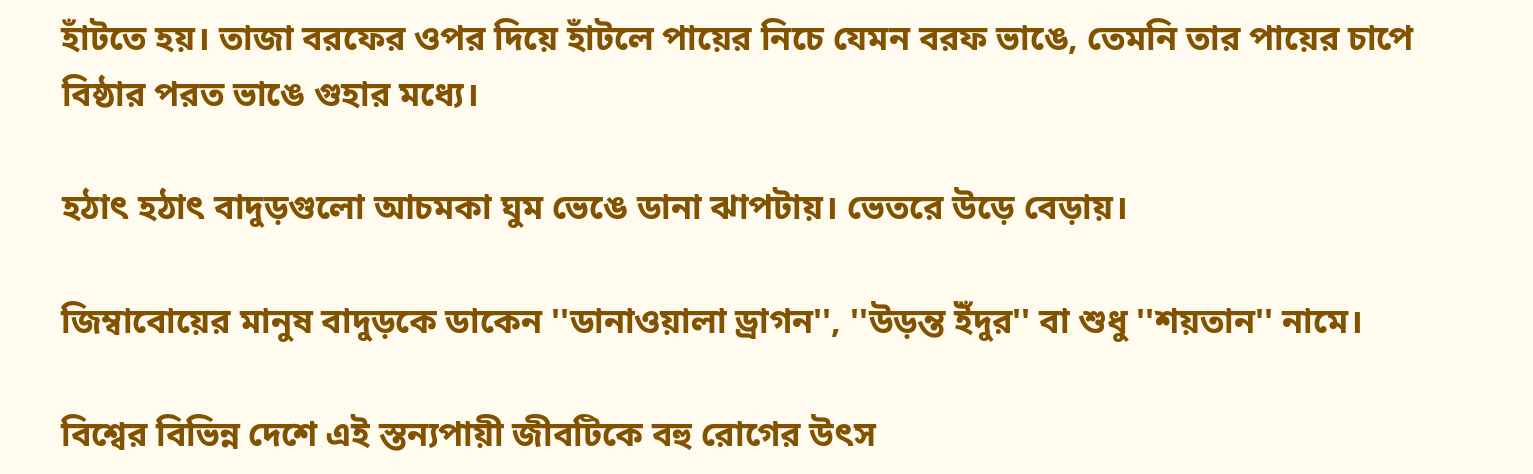হাঁটতে হয়। তাজা বরফের ওপর দিয়ে হাঁটলে পায়ের নিচে যেমন বরফ ভাঙে, তেমনি তার পায়ের চাপে বিষ্ঠার পরত ভাঙে গুহার মধ্যে।

হঠাৎ হঠাৎ বাদুড়গুলো আচমকা ঘুম ভেঙে ডানা ঝাপটায়। ভেতরে উড়ে বেড়ায়।

জিম্বাবোয়ের মানুষ বাদুড়কে ডাকেন ''ডানাওয়ালা ড্রাগন'', ''উড়ন্ত ইঁদুর'' বা শুধু ''শয়তান'' নামে।

বিশ্বের বিভিন্ন দেশে এই স্তন্যপায়ী জীবটিকে বহু রোগের উৎস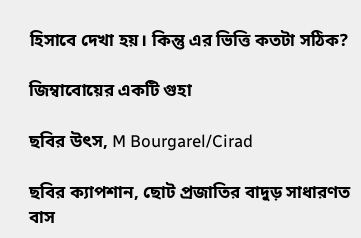হিসাবে দেখা হয়। কিন্তু এর ভিত্তি কতটা সঠিক?

জিম্বাবোয়ের একটি গুহা

ছবির উৎস, M Bourgarel/Cirad

ছবির ক্যাপশান, ছোট প্রজাতির বাদুড় সাধারণত বাস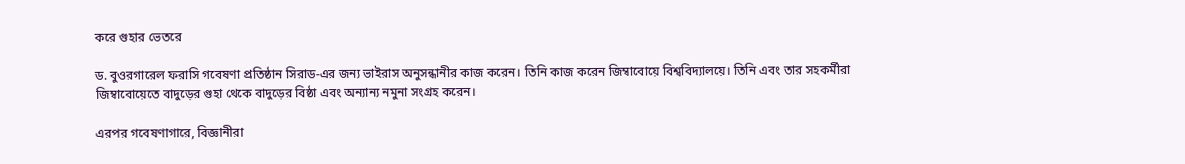করে গুহার ভেতরে

ড. বুওরগারেল ফরাসি গবেষণা প্রতিষ্ঠান সিরাড-এর জন্য ভাইরাস অনুসন্ধানীর কাজ করেন। তিনি কাজ করেন জিম্বাবোয়ে বিশ্ববিদ্যালয়ে। তিনি এবং তার সহকর্মীরা জিম্বাবোয়েতে বাদুড়ের গুহা থেকে বাদুড়ের বিষ্ঠা এবং অন্যান্য নমুনা সংগ্রহ করেন।

এরপর গবেষণাগারে, বিজ্ঞানীরা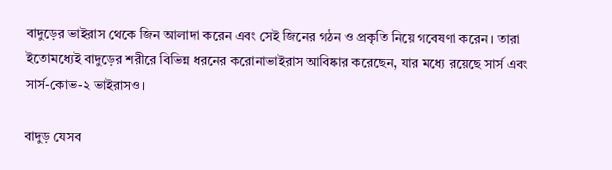বাদুড়ের ভাইরাস থেকে জিন আলাদা করেন এবং সেই জিনের গঠন ও প্রকৃতি নিয়ে গবেষণা করেন। তারা ইতোমধ্যেই বাদুড়ের শরীরে বিভিন্ন ধরনের করোনাভাইরাস আবিষ্কার করেছেন, যার মধ্যে রয়েছে সার্স এবং সার্স-কোভ-২ ভাইরাসও।

বাদুড় যেসব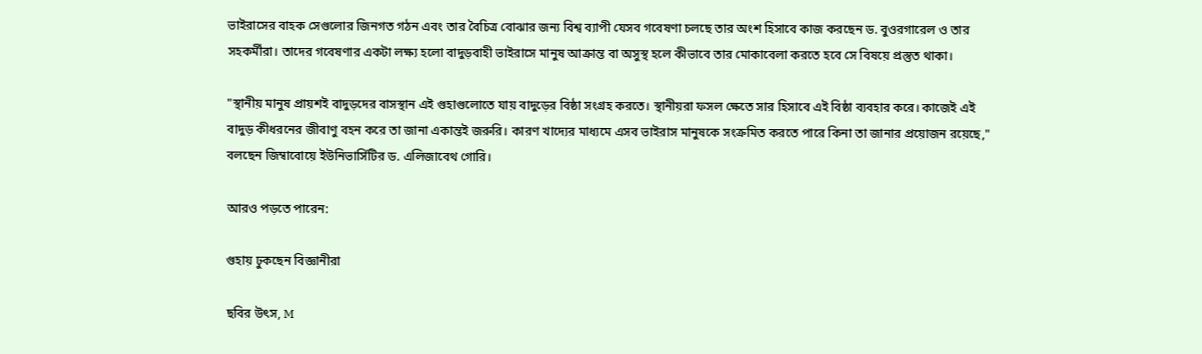ভাইরাসের বাহক সেগুলোর জিনগত গঠন এবং তার বৈচিত্র বোঝার জন্য বিশ্ব ব্যাপী যেসব গবেষণা চলছে তার অংশ হিসাবে কাজ করছেন ড. বুওরগারেল ও তার সহকর্মীরা। তাদের গবেষণার একটা লক্ষ্য হলো বাদুড়বাহী ভাইরাসে মানুষ আক্রান্ত বা অসুস্থ হলে কীভাবে তার মোকাবেলা করতে হবে সে বিষয়ে প্রস্তুত থাকা।

"স্থানীয় মানুষ প্রায়শই বাদুড়দের বাসস্থান এই গুহাগুলোতে যায় বাদুড়ের বিষ্ঠা সংগ্রহ করতে। স্থানীয়রা ফসল ক্ষেতে সার হিসাবে এই বিষ্ঠা ব্যবহার করে। কাজেই এই বাদুড় কীধরনের জীবাণু বহন করে তা জানা একান্তই জরুরি। কারণ খাদ্যের মাধ্যমে এসব ভাইরাস মানুষকে সংক্রমিত করতে পারে কিনা তা জানার প্রয়োজন রয়েছে," বলছেন জিম্বাবোয়ে ইউনিভার্সিটির ড. এলিজাবেথ গোরি।

আরও পড়তে পারেন:

গুহায় ঢুকছেন বিজ্ঞানীরা

ছবির উৎস, M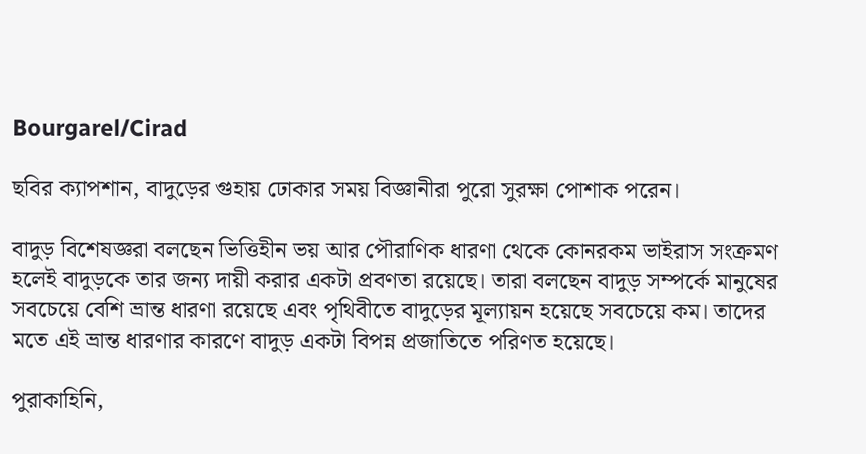Bourgarel/Cirad

ছবির ক্যাপশান, বাদুড়ের গুহায় ঢোকার সময় বিজ্ঞানীরা পুরো সুরক্ষা পোশাক পরেন।

বাদুড় বিশেষজ্ঞরা বলছেন ভিত্তিহীন ভয় আর পৌরাণিক ধারণা থেকে কোনরকম ভাইরাস সংক্রমণ হলেই বাদুড়কে তার জন্য দায়ী করার একটা প্রবণতা রয়েছে। তারা বলছেন বাদুড় সম্পর্কে মানুষের সবচেয়ে বেশি ভ্রান্ত ধারণা রয়েছে এবং পৃথিবীতে বাদুড়ের মূল্যায়ন হয়েছে সবচেয়ে কম। তাদের মতে এই ভ্রান্ত ধারণার কারণে বাদুড় একটা বিপন্ন প্রজাতিতে পরিণত হয়েছে।

পুরাকাহিনি,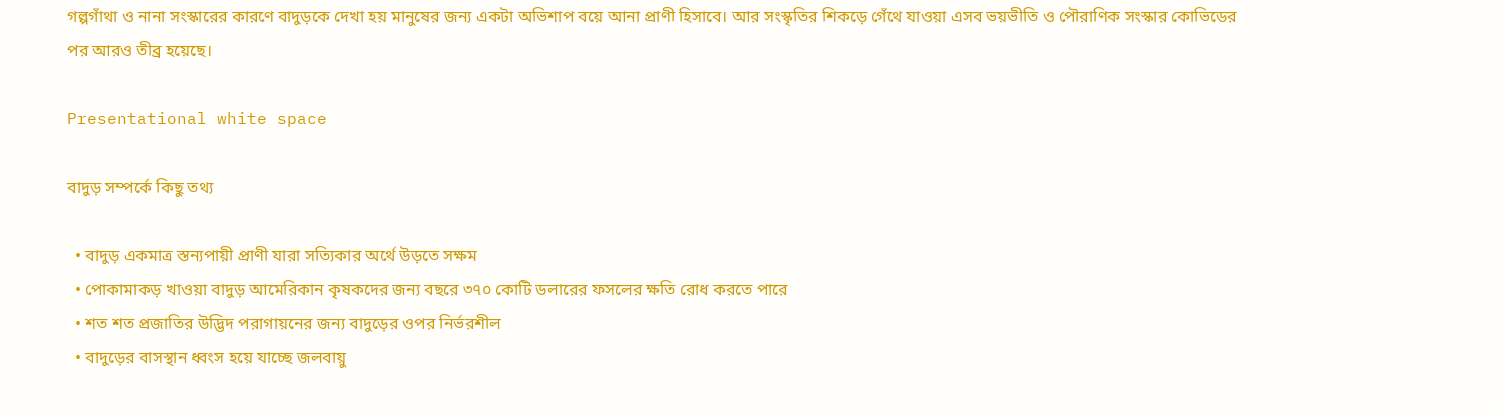গল্পগাঁথা ও নানা সংস্কারের কারণে বাদুড়কে দেখা হয় মানুষের জন্য একটা অভিশাপ বয়ে আনা প্রাণী হিসাবে। আর সংস্কৃতির শিকড়ে গেঁথে যাওয়া এসব ভয়ভীতি ও পৌরাণিক সংস্কার কোভিডের পর আরও তীব্র হয়েছে।

Presentational white space

বাদুড় সম্পর্কে কিছু তথ্য

  • বাদুড় একমাত্র স্তন্যপায়ী প্রাণী যারা সত্যিকার অর্থে উড়তে সক্ষম
  • পোকামাকড় খাওয়া বাদুড় আমেরিকান কৃষকদের জন্য বছরে ৩৭০ কোটি ডলারের ফসলের ক্ষতি রোধ করতে পারে
  • শত শত প্রজাতির উদ্ভিদ পরাগায়নের জন্য বাদুড়ের ওপর নির্ভরশীল
  • বাদুড়ের বাসস্থান ধ্বংস হয়ে যাচ্ছে জলবায়ু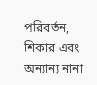পরিবর্তন, শিকার এবং অন্যান্য নানা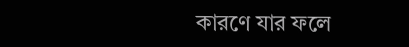কারণে যার ফলে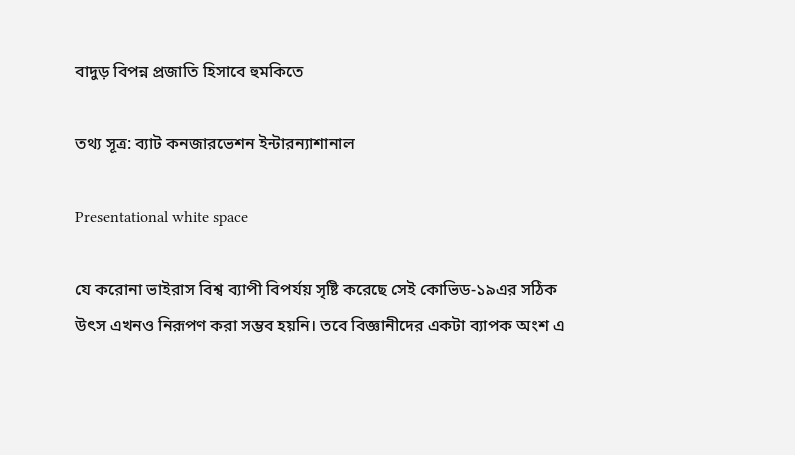বাদুড় বিপন্ন প্রজাতি হিসাবে হুমকিতে

তথ্য সূত্র: ব্যাট কনজারভেশন ইন্টারন্যাশানাল

Presentational white space

যে করোনা ভাইরাস বিশ্ব ব্যাপী বিপর্যয় সৃষ্টি করেছে সেই কোভিড-১৯এর সঠিক উৎস এখনও নিরূপণ করা সম্ভব হয়নি। তবে বিজ্ঞানীদের একটা ব্যাপক অংশ এ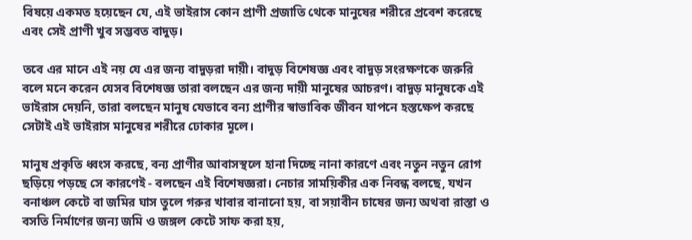বিষয়ে একমত হয়েছেন যে, এই ভাইরাস কোন প্রাণী প্রজাতি থেকে মানুষের শরীরে প্রবেশ করেছে এবং সেই প্রাণী খুব সম্ভবত বাদুড়।

তবে এর মানে এই নয় যে এর জন্য বাদুড়রা দায়ী। বাদুড় বিশেষজ্ঞ এবং বাদুড় সংরক্ষণকে জরুরি বলে মনে করেন যেসব বিশেষজ্ঞ তারা বলছেন এর জন্য দায়ী মানুষের আচরণ। বাদুড় মানুষকে এই ভাইরাস দেয়নি, তারা বলছেন মানুষ যেভাবে বন্য প্রাণীর স্বাভাবিক জীবন যাপনে হস্তক্ষেপ করছে সেটাই এই ভাইরাস মানুষের শরীরে ঢোকার মূলে।

মানুষ প্রকৃতি ধ্বংস করছে, বন্য প্রাণীর আবাসস্থলে হানা দিচ্ছে নানা কারণে এবং নতুন নতুন রোগ ছড়িয়ে পড়ছে সে কারণেই - বলছেন এই বিশেষজ্ঞরা। নেচার সাময়িকীর এক নিবন্ধ বলছে, যখন বনাঞ্চল কেটে বা জমির ঘাস তুলে গরুর খাবার বানানো হয়, বা সয়াবীন চাষের জন্য অথবা রাস্তা ও বসতি নির্মাণের জন্য জমি ও জঙ্গল কেটে সাফ করা হয়,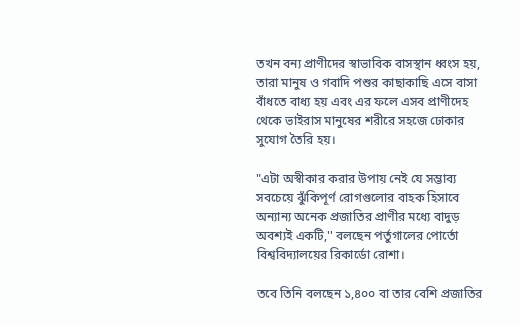তখন বন্য প্রাণীদের স্বাভাবিক বাসস্থান ধ্বংস হয়, তারা মানুষ ও গবাদি পশুর কাছাকাছি এসে বাসা বাঁধতে বাধ্য হয় এবং এর ফলে এসব প্রাণীদেহ থেকে ভাইরাস মানুষের শরীরে সহজে ঢোকার সুযোগ তৈরি হয়।

"এটা অস্বীকার করার উপায় নেই যে সম্ভাব্য সবচেয়ে ঝুঁকিপূর্ণ রোগগুলোর বাহক হিসাবে অন্যান্য অনেক প্রজাতির প্রাণীর মধ্যে বাদুড় অবশ্যই একটি,'' বলছেন পর্তুগালের পোর্তো বিশ্ববিদ্যালয়ের রিকার্ডো রোশা।

তবে তিনি বলছেন ১,৪০০ বা তার বেশি প্রজাতির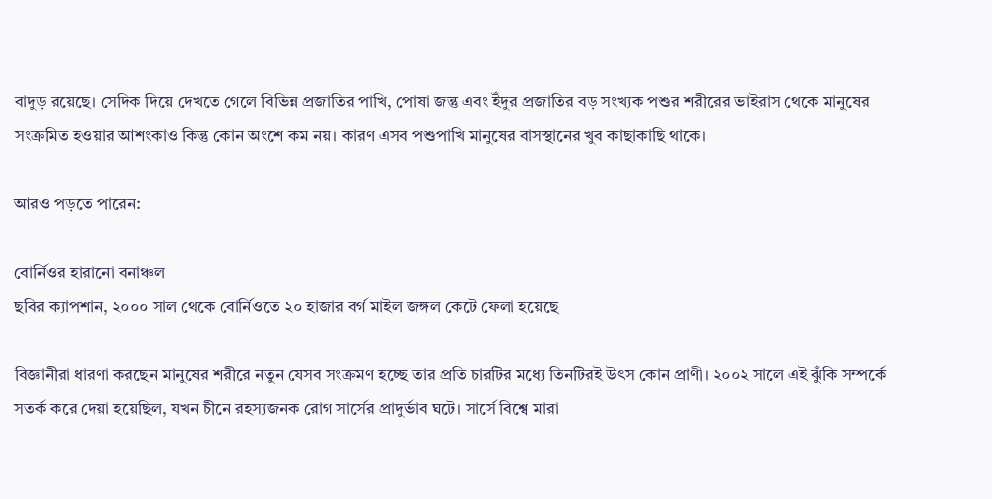বাদুড় রয়েছে। সেদিক দিয়ে দেখতে গেলে বিভিন্ন প্রজাতির পাখি, পোষা জন্তু এবং ইঁদুর প্রজাতির বড় সংখ্যক পশুর শরীরের ভাইরাস থেকে মানুষের সংক্রমিত হওয়ার আশংকাও কিন্তু কোন অংশে কম নয়। কারণ এসব পশুপাখি মানুষের বাসস্থানের খুব কাছাকাছি থাকে।

আরও পড়তে পারেন:

বোর্নিওর হারানো বনাঞ্চল
ছবির ক্যাপশান, ২০০০ সাল থেকে বোর্নিওতে ২০ হাজার বর্গ মাইল জঙ্গল কেটে ফেলা হয়েছে

বিজ্ঞানীরা ধারণা করছেন মানুষের শরীরে নতুন যেসব সংক্রমণ হচ্ছে তার প্রতি চারটির মধ্যে তিনটিরই উৎস কোন প্রাণী। ২০০২ সালে এই ঝুঁকি সম্পর্কে সতর্ক করে দেয়া হয়েছিল, যখন চীনে রহস্যজনক রোগ সার্সের প্রাদুর্ভাব ঘটে। সার্সে বিশ্বে মারা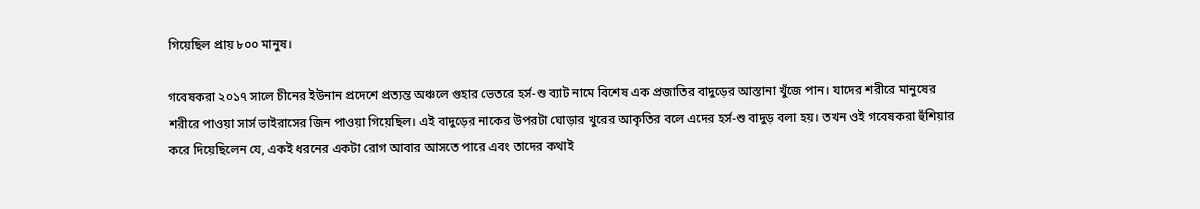গিয়েছিল প্রায় ৮০০ মানুষ।

গবেষকরা ২০১৭ সালে চীনের ইউনান প্রদেশে প্রত্যন্ত অঞ্চলে গুহার ভেতরে হর্স-শু ব্যাট নামে বিশেষ এক প্রজাতির বাদুড়ের আস্তানা খুঁজে পান। যাদের শরীরে মানুষের শরীরে পাওয়া সার্স ভাইরাসের জিন পাওয়া গিয়েছিল। এই বাদুড়ের নাকের উপরটা ঘোড়ার খুরের আকৃতির বলে এদের হর্স-শু বাদুড় বলা হয়। তখন ওই গবেষকরা হুঁশিয়ার করে দিয়েছিলেন যে, একই ধরনের একটা রোগ আবার আসতে পারে এবং তাদের কথাই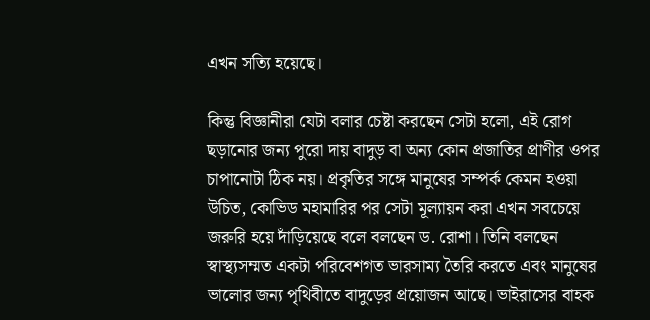এখন সত্যি হয়েছে।

কিন্তু বিজ্ঞানীরা যেটা বলার চেষ্টা করছেন সেটা হলো, এই রোগ ছড়ানোর জন্য পুরো দায় বাদুড় বা অন্য কোন প্রজাতির প্রাণীর ওপর চাপানোটা ঠিক নয়। প্রকৃতির সঙ্গে মানুষের সম্পর্ক কেমন হওয়া উচিত, কোভিড মহামারির পর সেটা মূল্যায়ন করা এখন সবচেয়ে জরুরি হয়ে দাঁড়িয়েছে বলে বলছেন ড. রোশা। তিনি বলছেন স্বাস্থ্যসম্মত একটা পরিবেশগত ভারসাম্য তৈরি করতে এবং মানুষের ভালোর জন্য পৃথিবীতে বাদুড়ের প্রয়োজন আছে। ভাইরাসের বাহক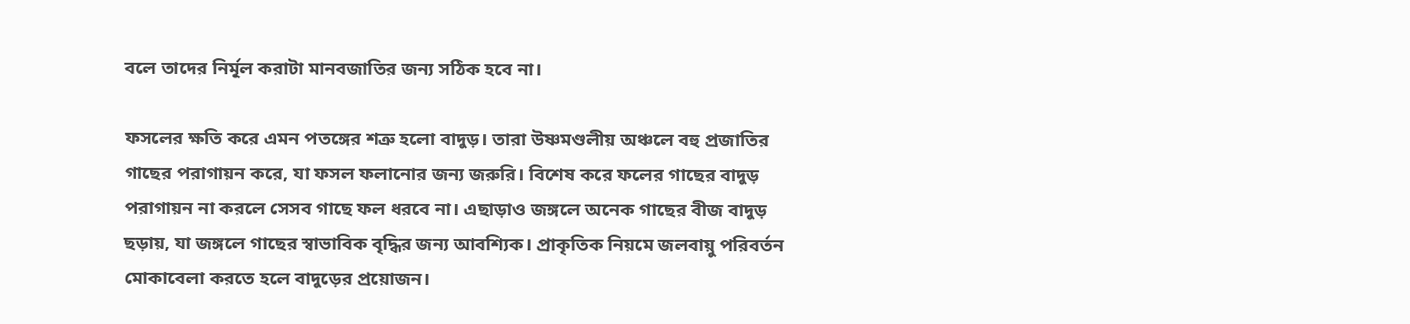বলে তাদের নির্মূল করাটা মানবজাতির জন্য সঠিক হবে না।

ফসলের ক্ষতি করে এমন পতঙ্গের শত্রু হলো বাদুড়। তারা উষ্ণমণ্ডলীয় অঞ্চলে বহু প্রজাতির গাছের পরাগায়ন করে, যা ফসল ফলানোর জন্য জরুরি। বিশেষ করে ফলের গাছের বাদুড় পরাগায়ন না করলে সেসব গাছে ফল ধরবে না। এছাড়াও জঙ্গলে অনেক গাছের বীজ বাদুড় ছড়ায়, যা জঙ্গলে গাছের স্বাভাবিক বৃদ্ধির জন্য আবশ্যিক। প্রাকৃতিক নিয়মে জলবায়ু পরিবর্তন মোকাবেলা করতে হলে বাদুড়ের প্রয়োজন।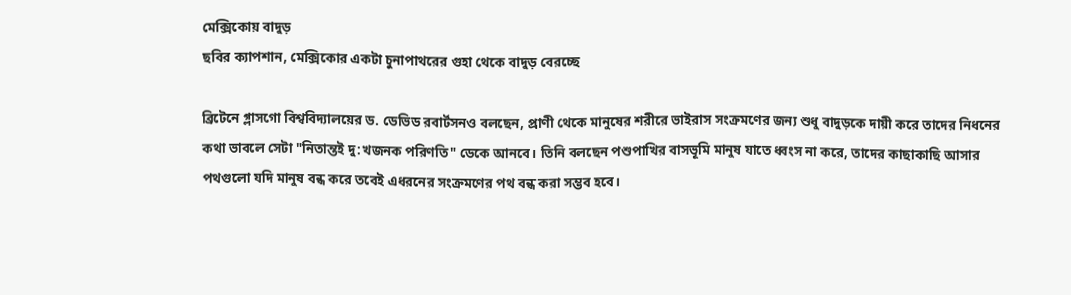মেক্সিকোয় বাদুড়
ছবির ক্যাপশান, মেক্সিকোর একটা চুনাপাথরের গুহা থেকে বাদুড় বেরচ্ছে

ব্রিটেনে গ্লাসগো বিশ্ববিদ্যালয়ের ড. ডেভিড রবার্টসনও বলছেন, প্রাণী থেকে মানুষের শরীরে ভাইরাস সংক্রমণের জন্য শুধু বাদুড়কে দায়ী করে তাদের নিধনের কথা ভাবলে সেটা "নিতান্তই দু:খজনক পরিণতি" ডেকে আনবে। তিনি বলছেন পশুপাখির বাসভূমি মানুষ যাতে ধ্বংস না করে, তাদের কাছাকাছি আসার পথগুলো যদি মানুষ বন্ধ করে তবেই এধরনের সংক্রমণের পথ বন্ধ করা সম্ভব হবে।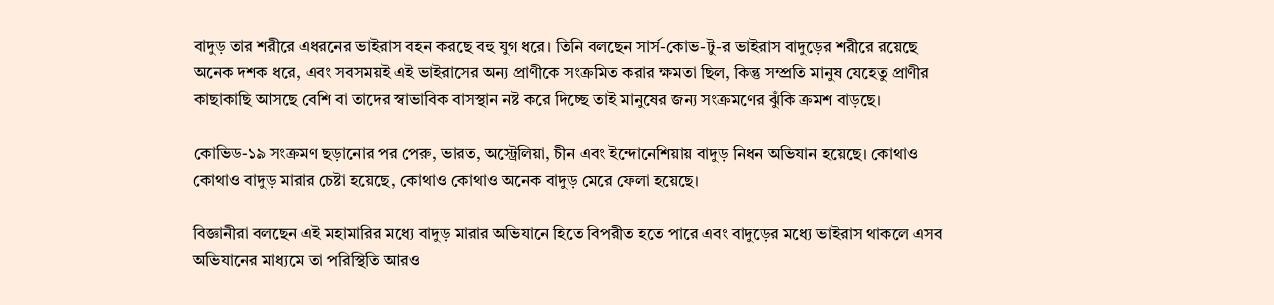বাদুড় তার শরীরে এধরনের ভাইরাস বহন করছে বহু যুগ ধরে। তিনি বলছেন সার্স-কোভ-টু-র ভাইরাস বাদুড়ের শরীরে রয়েছে অনেক দশক ধরে, এবং সবসময়ই এই ভাইরাসের অন্য প্রাণীকে সংক্রমিত করার ক্ষমতা ছিল, কিন্তু সম্প্রতি মানুষ যেহেতু প্রাণীর কাছাকাছি আসছে বেশি বা তাদের স্বাভাবিক বাসস্থান নষ্ট করে দিচ্ছে তাই মানুষের জন্য সংক্রমণের ঝুঁকি ক্রমশ বাড়ছে।

কোভিড-১৯ সংক্রমণ ছড়ানোর পর পেরু, ভারত, অস্ট্রেলিয়া, চীন এবং ইন্দোনেশিয়ায় বাদুড় নিধন অভিযান হয়েছে। কোথাও কোথাও বাদুড় মারার চেষ্টা হয়েছে, কোথাও কোথাও অনেক বাদুড় মেরে ফেলা হয়েছে।

বিজ্ঞানীরা বলছেন এই মহামারির মধ্যে বাদুড় মারার অভিযানে হিতে বিপরীত হতে পারে এবং বাদুড়ের মধ্যে ভাইরাস থাকলে এসব অভিযানের মাধ্যমে তা পরিস্থিতি আরও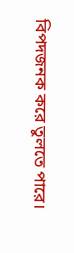বিপদজনক করে তুলতে পারে।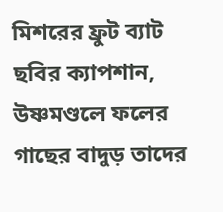মিশরের ফ্রুট ব্যাট
ছবির ক্যাপশান, উষ্ণমণ্ডলে ফলের গাছের বাদুড় তাদের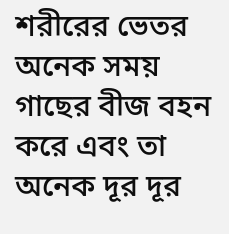শরীরের ভেতর অনেক সময় গাছের বীজ বহন করে এবং তা অনেক দূর দূর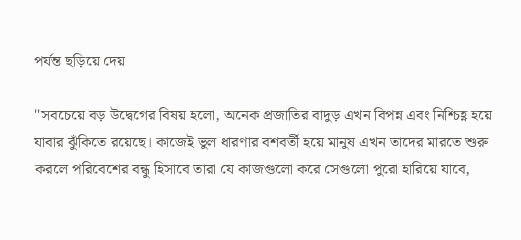পর্যন্ত ছড়িয়ে দেয়

''সবচেয়ে বড় উদ্বেগের বিষয় হলো, অনেক প্রজাতির বাদুড় এখন বিপন্ন এবং নিশ্চিহ্ণ হয়ে যাবার ঝুঁকিতে রয়েছে। কাজেই ভুল ধারণার বশবর্তী হয়ে মানুষ এখন তাদের মারতে শুরু করলে পরিবেশের বন্ধু হিসাবে তারা যে কাজগুলো করে সেগুলো পুরো হারিয়ে যাবে,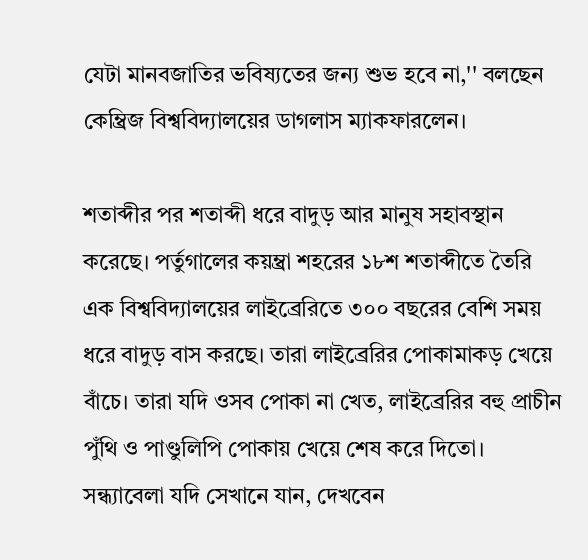যেটা মানবজাতির ভবিষ্যতের জন্য শুভ হবে না,'' বলছেন কেম্ব্রিজ বিশ্ববিদ্যালয়ের ডাগলাস ম্যাকফারলেন।

শতাব্দীর পর শতাব্দী ধরে বাদুড় আর মানুষ সহাবস্থান করেছে। পর্তুগালের কয়ম্ব্রা শহরের ১৮শ শতাব্দীতে তৈরি এক বিশ্ববিদ্যালয়ের লাইব্রেরিতে ৩০০ বছরের বেশি সময় ধরে বাদুড় বাস করছে। তারা লাইব্রেরির পোকামাকড় খেয়ে বাঁচে। তারা যদি ওসব পোকা না খেত, লাইব্রেরির বহু প্রাচীন পুঁথি ও পাণ্ডুলিপি পোকায় খেয়ে শেষ করে দিতো। সন্ধ্যাবেলা যদি সেখানে যান, দেখবেন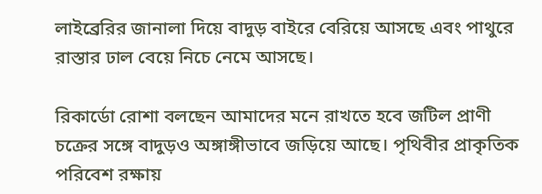লাইব্রেরির জানালা দিয়ে বাদুড় বাইরে বেরিয়ে আসছে এবং পাথুরে রাস্তার ঢাল বেয়ে নিচে নেমে আসছে।

রিকার্ডো রোশা বলছেন আমাদের মনে রাখতে হবে জটিল প্রাণী চক্রের সঙ্গে বাদুড়ও অঙ্গাঙ্গীভাবে জড়িয়ে আছে। পৃথিবীর প্রাকৃতিক পরিবেশ রক্ষায়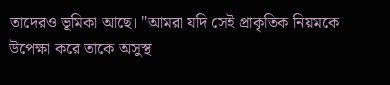তাদেরও ভূমিকা আছে। "আমরা যদি সেই প্রাকৃতিক নিয়মকে উপেক্ষা করে তাকে অসুস্থ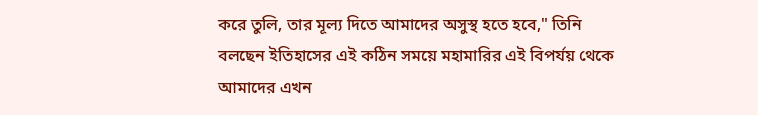করে তুলি, তার মূল্য দিতে আমাদের অসুস্থ হতে হবে," তিনি বলছেন ইতিহাসের এই কঠিন সময়ে মহামারির এই বিপর্যয় থেকে আমাদের এখন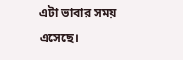এটা ভাবার সময় এসেছে।